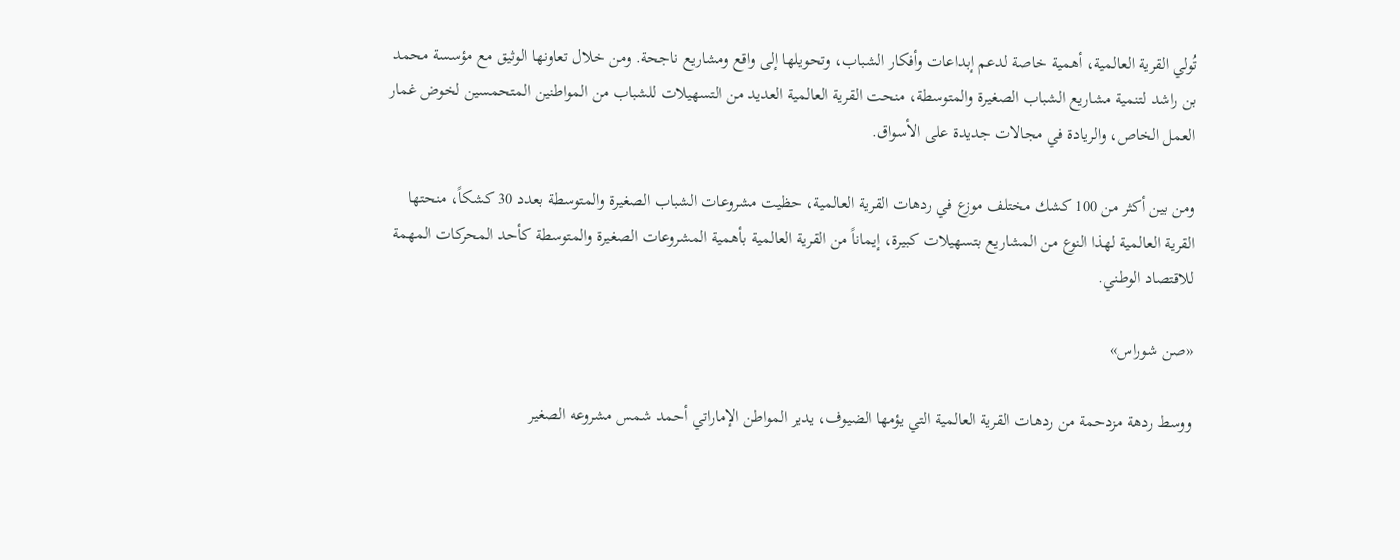تُولي القرية العالمية، أهمية خاصة لدعم إبداعات وأفكار الشباب، وتحويلها إلى واقع ومشاريع ناجحة. ومن خلال تعاونها الوثيق مع مؤسسة محمد بن راشد لتنمية مشاريع الشباب الصغيرة والمتوسطة، منحت القرية العالمية العديد من التسهيلات للشباب من المواطنين المتحمسين لخوض غمار العمل الخاص، والريادة في مجالات جديدة على الأسواق.

ومن بين أكثر من 100 كشك مختلف موزع في ردهات القرية العالمية، حظيت مشروعات الشباب الصغيرة والمتوسطة بعدد 30 كشكاً، منحتها القرية العالمية لهذا النوع من المشاريع بتسهيلات كبيرة، إيماناً من القرية العالمية بأهمية المشروعات الصغيرة والمتوسطة كأحد المحركات المهمة للاقتصاد الوطني.

«صن شوراس»

ووسط ردهة مزدحمة من ردهات القرية العالمية التي يؤمها الضيوف، يدير المواطن الإماراتي أحمد شمس مشروعه الصغير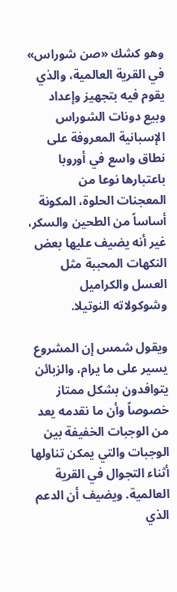وهو كشك «صن شوراس» في القرية العالمية، والذي يقوم فيه بتجهيز وإعداد وبيع دونات الشوراس الإسبانية المعروفة على نطاق واسع في أوروبا باعتبارها نوعا من المعجنات الحلوة، المكونة أساساً من الطحين والسكر، غير أنه يضيف عليها بعض النكهات المحببة مثل العسل والكراميل وشوكولاته النوتيلا.

ويقول شمس إن المشروع يسير على ما يرام، والزبائن يتوافدون بشكل ممتاز خصوصاً وأن ما نقدمه يعد من الوجبات الخفيفة بين الوجبات والتي يمكن تناولها أثناء التجوال في القرية العالمية. ويضيف أن الدعم الذي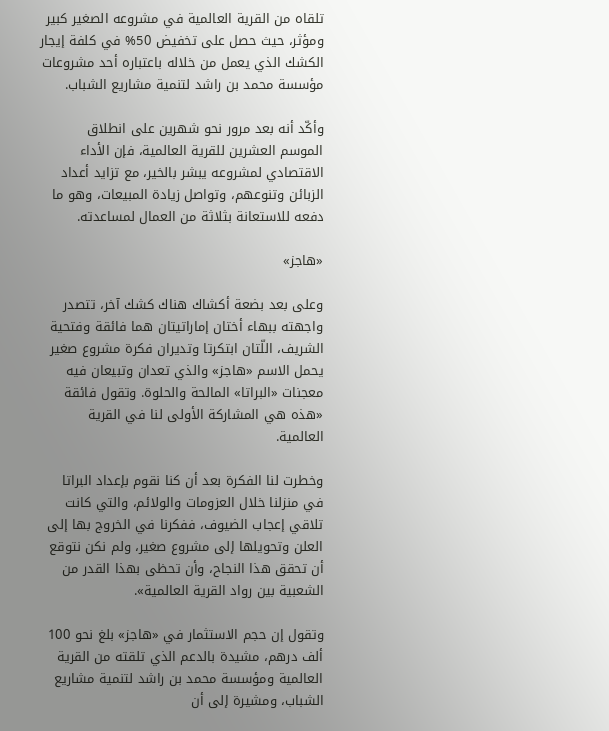تلقاه من القرية العالمية في مشروعه الصغير كبير ومؤثر، حيث حصل على تخفيض 50% في كلفة إيجار الكشك الذي يعمل من خلاله باعتباره أحد مشروعات مؤسسة محمد بن راشد لتنمية مشاريع الشباب.

وأكّد أنه بعد مرور نحو شهرين على انطلاق الموسم العشرين للقرية العالمية، فإن الأداء الاقتصادي لمشروعه يبشر بالخير، مع تزايد أعداد الزبائن وتنوعهم، وتواصل زيادة المبيعات، وهو ما دفعه للاستعانة بثلاثة من العمال لمساعدته.

«هاجز»

وعلى بعد بضعة أكشاك هناك كشك آخر، تتصدر واجهته ببهاء أختان إماراتيتان هما فائقة وفتحية الشريف، اللّتان ابتكرتا وتديران فكرة مشروع صغير يحمل الاسم «هاجز» والذي تعدان وتبيعان فيه معجنات «البراتا» المالحة والحلوة. وتقول فائقة «هذه هي المشاركة الأولى لنا في القرية العالمية.

وخطرت لنا الفكرة بعد أن كنا نقوم بإعداد البراتا في منزلنا خلال العزومات والولائم، والتي كانت تلاقي إعجاب الضيوف، ففكرنا في الخروج بها إلى العلن وتحويلها إلى مشروع صغير، ولم نكن نتوقع أن تحقق هذا النجاح، وأن تحظى بهذا القدر من الشعبية بين رواد القرية العالمية».

وتقول إن حجم الاستثمار في «هاجز» بلغ نحو 100 ألف درهم، مشيدة بالدعم الذي تلقته من القرية العالمية ومؤسسة محمد بن راشد لتنمية مشاريع الشباب، ومشيرة إلى أن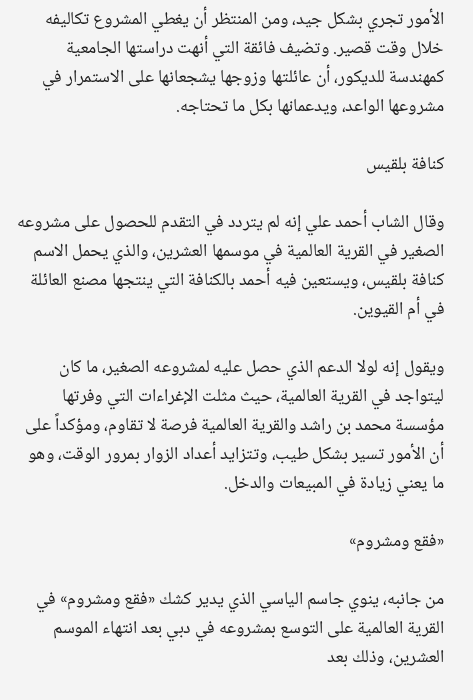الأمور تجري بشكل جيد، ومن المنتظر أن يغطي المشروع تكاليفه خلال وقت قصير. وتضيف فائقة التي أنهت دراستها الجامعية كمهندسة للديكور، أن عائلتها وزوجها يشجعانها على الاستمرار في مشروعها الواعد، ويدعمانها بكل ما تحتاجه.

كنافة بلقيس

وقال الشاب أحمد علي إنه لم يتردد في التقدم للحصول على مشروعه الصغير في القرية العالمية في موسمها العشرين، والذي يحمل الاسم كنافة بلقيس، ويستعين فيه أحمد بالكنافة التي ينتجها مصنع العائلة في أم القيوين.

ويقول إنه لولا الدعم الذي حصل عليه لمشروعه الصغير، ما كان ليتواجد في القرية العالمية، حيث مثلت الإغراءات التي وفرتها مؤسسة محمد بن راشد والقرية العالمية فرصة لا تقاوم، ومؤكداً على أن الأمور تسير بشكل طيب، وتتزايد أعداد الزوار بمرور الوقت، وهو ما يعني زيادة في المبيعات والدخل.

«فقع ومشروم»

من جانبه، ينوي جاسم الياسي الذي يدير كشك «فقع ومشروم» في القرية العالمية على التوسع بمشروعه في دبي بعد انتهاء الموسم العشرين، وذلك بعد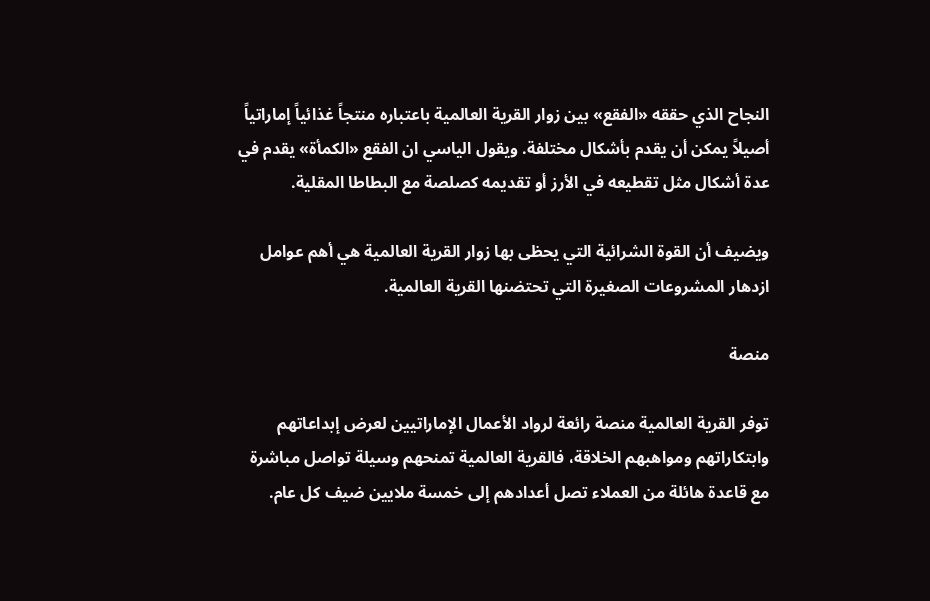النجاح الذي حققه «الفقع» بين زوار القرية العالمية باعتباره منتجاً غذائياً إماراتياً أصيلاً يمكن أن يقدم بأشكال مختلفة. ويقول الياسي ان الفقع «الكمأة» يقدم في عدة أشكال مثل تقطيعه في الأرز أو تقديمه كصلصة مع البطاطا المقلية.

ويضيف أن القوة الشرائية التي يحظى بها زوار القرية العالمية هي أهم عوامل ازدهار المشروعات الصغيرة التي تحتضنها القرية العالمية.

منصة

توفر القرية العالمية منصة رائعة لرواد الأعمال الإماراتيين لعرض إبداعاتهم وابتكاراتهم ومواهبهم الخلاقة، فالقرية العالمية تمنحهم وسيلة تواصل مباشرة مع قاعدة هائلة من العملاء تصل أعدادهم إلى خمسة ملايين ضيف كل عام.